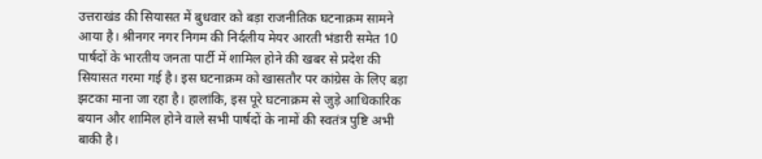उत्तराखंड की सियासत में बुधवार को बड़ा राजनीतिक घटनाक्रम सामने आया है। श्रीनगर नगर निगम की निर्दलीय मेयर आरती भंडारी समेत 10 पार्षदों के भारतीय जनता पार्टी में शामिल होने की खबर से प्रदेश की सियासत गरमा गई है। इस घटनाक्रम को खासतौर पर कांग्रेस के लिए बड़ा झटका माना जा रहा है। हालांकि, इस पूरे घटनाक्रम से जुड़े आधिकारिक बयान और शामिल होने वाले सभी पार्षदों के नामों की स्वतंत्र पुष्टि अभी बाकी है।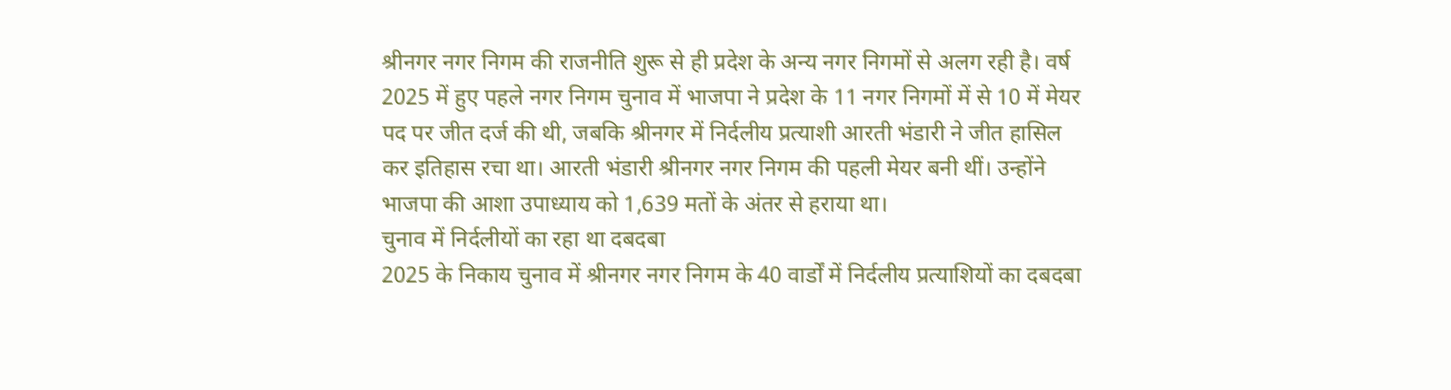श्रीनगर नगर निगम की राजनीति शुरू से ही प्रदेश के अन्य नगर निगमों से अलग रही है। वर्ष 2025 में हुए पहले नगर निगम चुनाव में भाजपा ने प्रदेश के 11 नगर निगमों में से 10 में मेयर पद पर जीत दर्ज की थी, जबकि श्रीनगर में निर्दलीय प्रत्याशी आरती भंडारी ने जीत हासिल कर इतिहास रचा था। आरती भंडारी श्रीनगर नगर निगम की पहली मेयर बनी थीं। उन्होंने भाजपा की आशा उपाध्याय को 1,639 मतों के अंतर से हराया था।
चुनाव में निर्दलीयों का रहा था दबदबा
2025 के निकाय चुनाव में श्रीनगर नगर निगम के 40 वार्डों में निर्दलीय प्रत्याशियों का दबदबा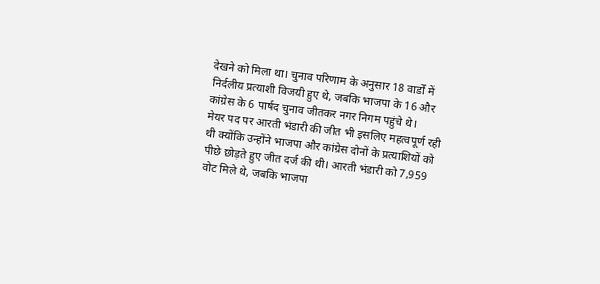देखने को मिला था। चुनाव परिणाम के अनुसार 18 वार्डों में निर्दलीय प्रत्याशी विजयी हुए थे, जबकि भाजपा के 16 और कांग्रेस के 6 पार्षद चुनाव जीतकर नगर निगम पहुंचे थे।
मेयर पद पर आरती भंडारी की जीत भी इसलिए महत्वपूर्ण रही थी क्योंकि उन्होंने भाजपा और कांग्रेस दोनों के प्रत्याशियों को पीछे छोड़ते हुए जीत दर्ज की थी। आरती भंडारी को 7,959 वोट मिले थे, जबकि भाजपा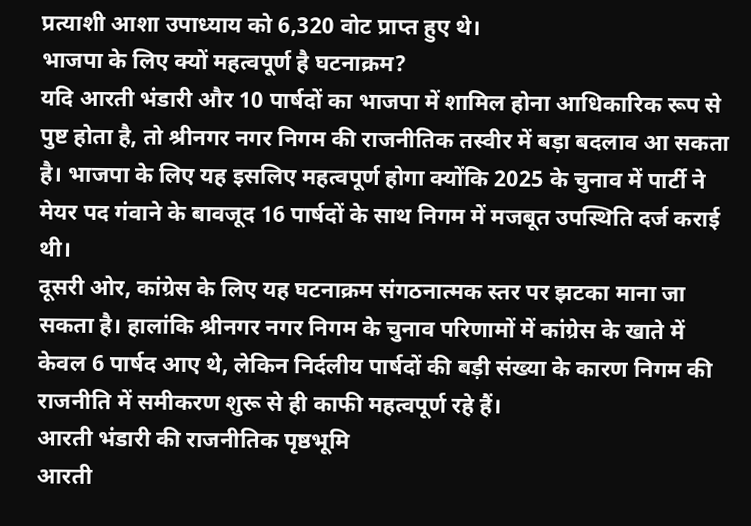प्रत्याशी आशा उपाध्याय को 6,320 वोट प्राप्त हुए थे।
भाजपा के लिए क्यों महत्वपूर्ण है घटनाक्रम?
यदि आरती भंडारी और 10 पार्षदों का भाजपा में शामिल होना आधिकारिक रूप से पुष्ट होता है, तो श्रीनगर नगर निगम की राजनीतिक तस्वीर में बड़ा बदलाव आ सकता है। भाजपा के लिए यह इसलिए महत्वपूर्ण होगा क्योंकि 2025 के चुनाव में पार्टी ने मेयर पद गंवाने के बावजूद 16 पार्षदों के साथ निगम में मजबूत उपस्थिति दर्ज कराई थी।
दूसरी ओर, कांग्रेस के लिए यह घटनाक्रम संगठनात्मक स्तर पर झटका माना जा सकता है। हालांकि श्रीनगर नगर निगम के चुनाव परिणामों में कांग्रेस के खाते में केवल 6 पार्षद आए थे, लेकिन निर्दलीय पार्षदों की बड़ी संख्या के कारण निगम की राजनीति में समीकरण शुरू से ही काफी महत्वपूर्ण रहे हैं।
आरती भंडारी की राजनीतिक पृष्ठभूमि
आरती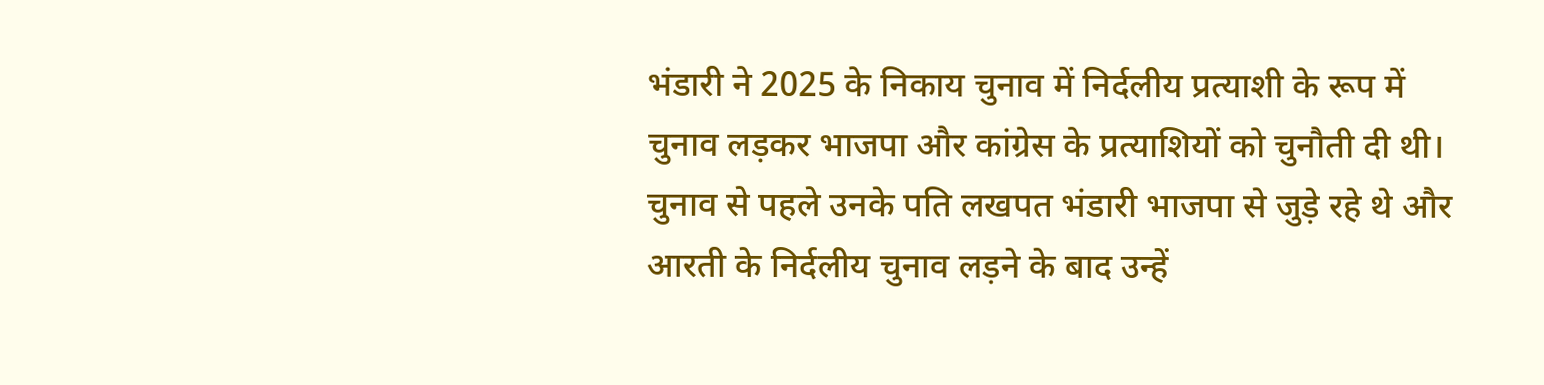भंडारी ने 2025 के निकाय चुनाव में निर्दलीय प्रत्याशी के रूप में चुनाव लड़कर भाजपा और कांग्रेस के प्रत्याशियों को चुनौती दी थी। चुनाव से पहले उनके पति लखपत भंडारी भाजपा से जुड़े रहे थे और आरती के निर्दलीय चुनाव लड़ने के बाद उन्हें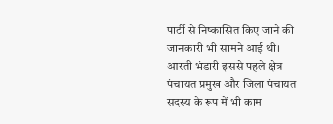पार्टी से निष्कासित किए जाने की जानकारी भी सामने आई थी। आरती भंडारी इससे पहले क्षेत्र पंचायत प्रमुख और जिला पंचायत सदस्य के रूप में भी काम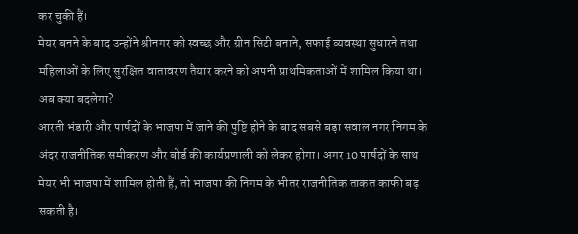कर चुकी हैं।
मेयर बनने के बाद उन्होंने श्रीनगर को स्वच्छ और ग्रीन सिटी बनाने, सफाई व्यवस्था सुधारने तथा महिलाओं के लिए सुरक्षित वातावरण तैयार करने को अपनी प्राथमिकताओं में शामिल किया था।
अब क्या बदलेगा?
आरती भंडारी और पार्षदों के भाजपा में जाने की पुष्टि होने के बाद सबसे बड़ा सवाल नगर निगम के अंदर राजनीतिक समीकरण और बोर्ड की कार्यप्रणाली को लेकर होगा। अगर 10 पार्षदों के साथ मेयर भी भाजपा में शामिल होती हैं, तो भाजपा की निगम के भीतर राजनीतिक ताकत काफी बढ़ सकती है।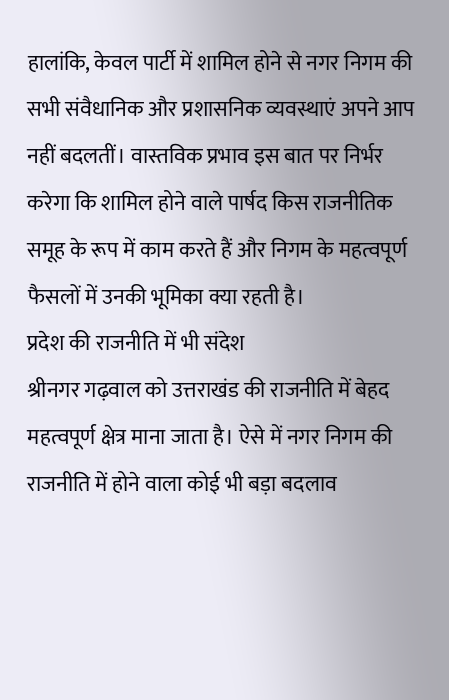हालांकि, केवल पार्टी में शामिल होने से नगर निगम की सभी संवैधानिक और प्रशासनिक व्यवस्थाएं अपने आप नहीं बदलतीं। वास्तविक प्रभाव इस बात पर निर्भर करेगा कि शामिल होने वाले पार्षद किस राजनीतिक समूह के रूप में काम करते हैं और निगम के महत्वपूर्ण फैसलों में उनकी भूमिका क्या रहती है।
प्रदेश की राजनीति में भी संदेश
श्रीनगर गढ़वाल को उत्तराखंड की राजनीति में बेहद महत्वपूर्ण क्षेत्र माना जाता है। ऐसे में नगर निगम की राजनीति में होने वाला कोई भी बड़ा बदलाव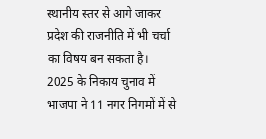स्थानीय स्तर से आगे जाकर प्रदेश की राजनीति में भी चर्चा का विषय बन सकता है।
2025 के निकाय चुनाव में भाजपा ने 11 नगर निगमों में से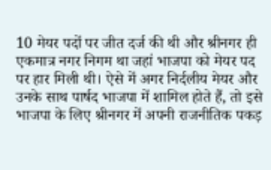10 मेयर पदों पर जीत दर्ज की थी और श्रीनगर ही एकमात्र नगर निगम था जहां भाजपा को मेयर पद पर हार मिली थी। ऐसे में अगर निर्दलीय मेयर और उनके साथ पार्षद भाजपा में शामिल होते हैं, तो इसे भाजपा के लिए श्रीनगर में अपनी राजनीतिक पकड़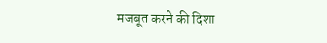मजबूत करने की दिशा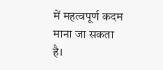में महत्वपूर्ण कदम माना जा सकता है।